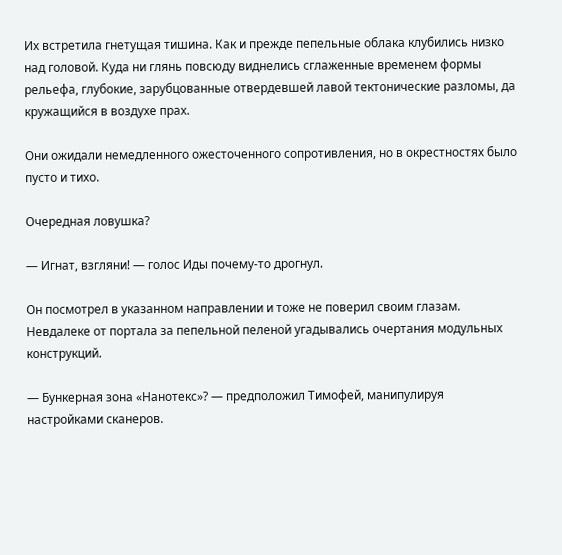Их встретила гнетущая тишина. Как и прежде пепельные облака клубились низко над головой. Куда ни глянь повсюду виднелись сглаженные временем формы рельефа, глубокие, зарубцованные отвердевшей лавой тектонические разломы, да кружащийся в воздухе прах.

Они ожидали немедленного ожесточенного сопротивления, но в окрестностях было пусто и тихо.

Очередная ловушка?

— Игнат, взгляни! — голос Иды почему-то дрогнул.

Он посмотрел в указанном направлении и тоже не поверил своим глазам. Невдалеке от портала за пепельной пеленой угадывались очертания модульных конструкций.

— Бункерная зона «Нанотекс»? — предположил Тимофей, манипулируя настройками сканеров.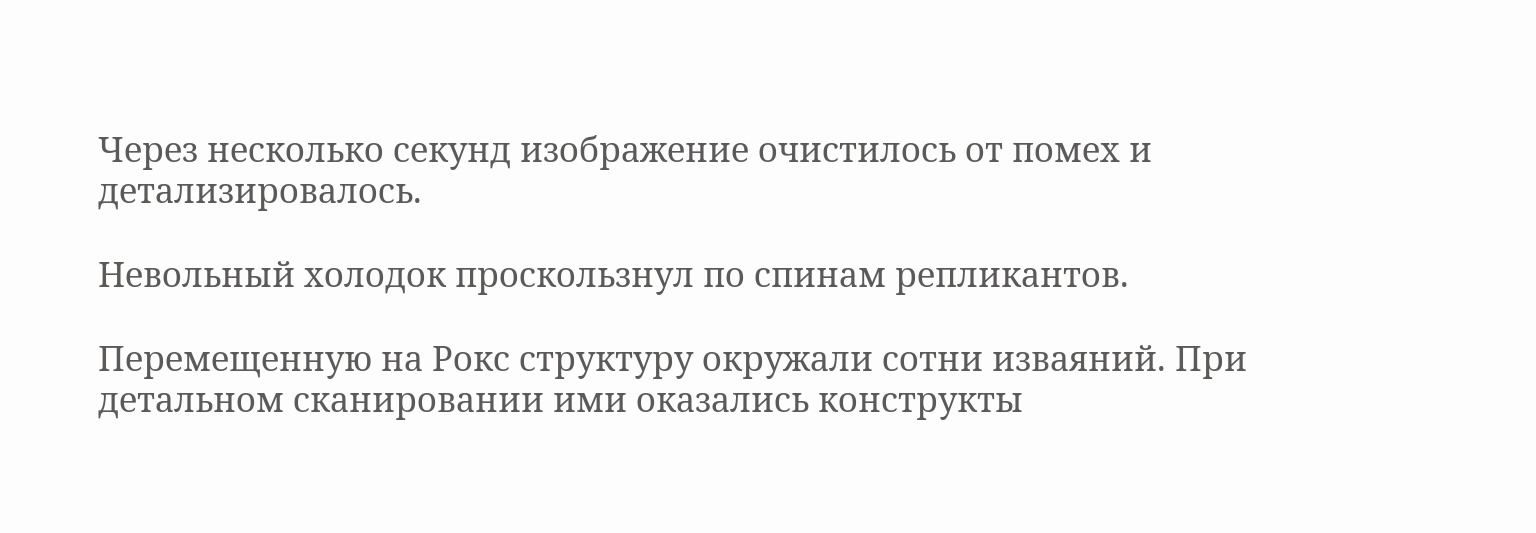Через несколько секунд изображение очистилось от помех и детализировалось.

Невольный холодок проскользнул по спинам репликантов.

Перемещенную на Рокс структуру окружали сотни изваяний. При детальном сканировании ими оказались конструкты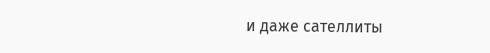и даже сателлиты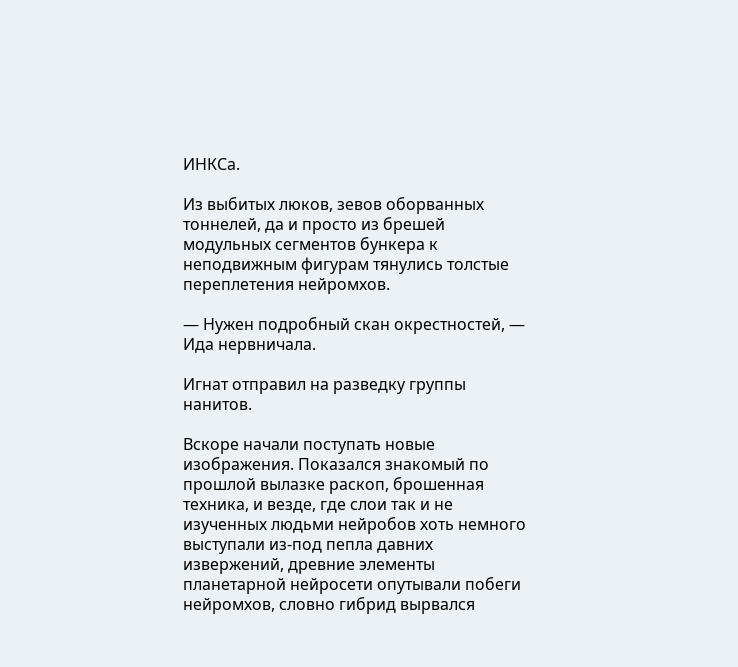ИНКСа.

Из выбитых люков, зевов оборванных тоннелей, да и просто из брешей модульных сегментов бункера к неподвижным фигурам тянулись толстые переплетения нейромхов.

— Нужен подробный скан окрестностей, — Ида нервничала.

Игнат отправил на разведку группы нанитов.

Вскоре начали поступать новые изображения. Показался знакомый по прошлой вылазке раскоп, брошенная техника, и везде, где слои так и не изученных людьми нейробов хоть немного выступали из-под пепла давних извержений, древние элементы планетарной нейросети опутывали побеги нейромхов, словно гибрид вырвался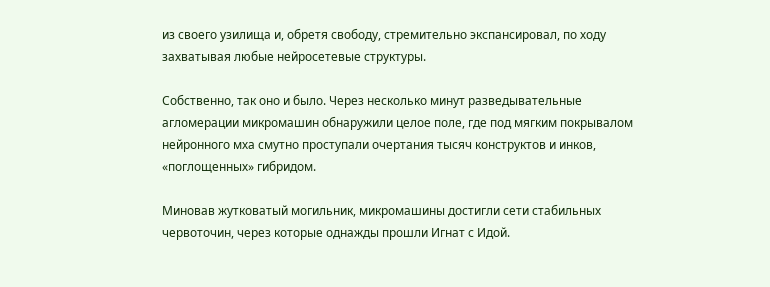из своего узилища и, обретя свободу, стремительно экспансировал, по ходу захватывая любые нейросетевые структуры.

Собственно, так оно и было. Через несколько минут разведывательные агломерации микромашин обнаружили целое поле, где под мягким покрывалом нейронного мха смутно проступали очертания тысяч конструктов и инков, «поглощенных» гибридом.

Миновав жутковатый могильник, микромашины достигли сети стабильных червоточин, через которые однажды прошли Игнат с Идой.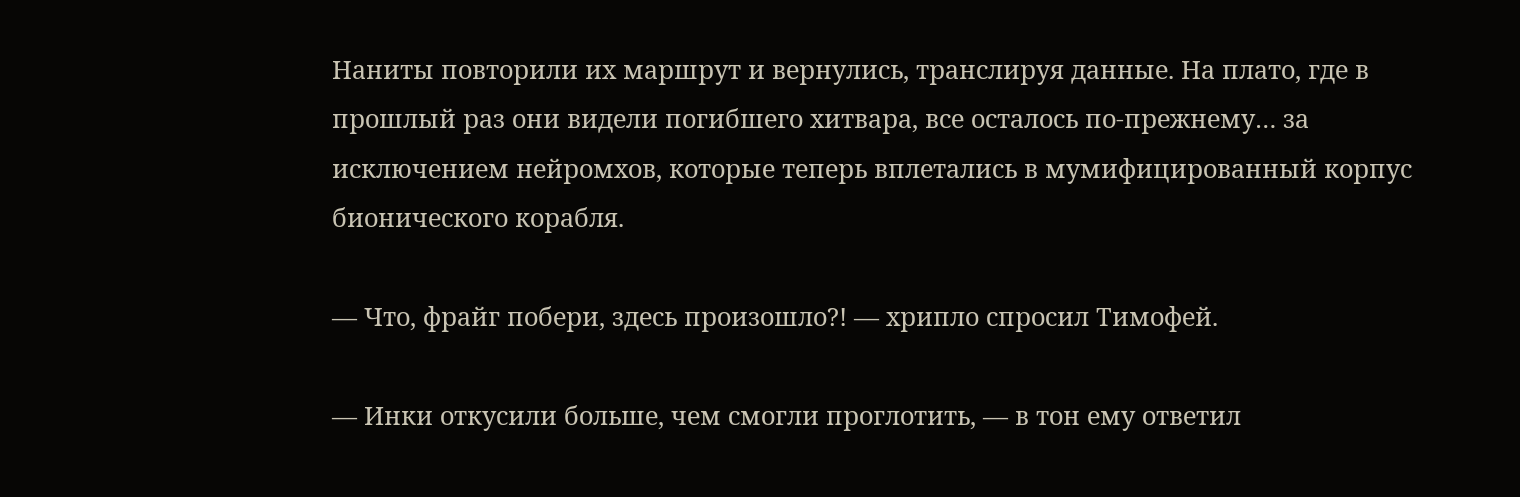Наниты повторили их маршрут и вернулись, транслируя данные. На плато, где в прошлый раз они видели погибшего хитвара, все осталось по-прежнему… за исключением нейромхов, которые теперь вплетались в мумифицированный корпус бионического корабля.

— Что, фрайг побери, здесь произошло?! — хрипло спросил Тимофей.

— Инки откусили больше, чем смогли проглотить, — в тон ему ответил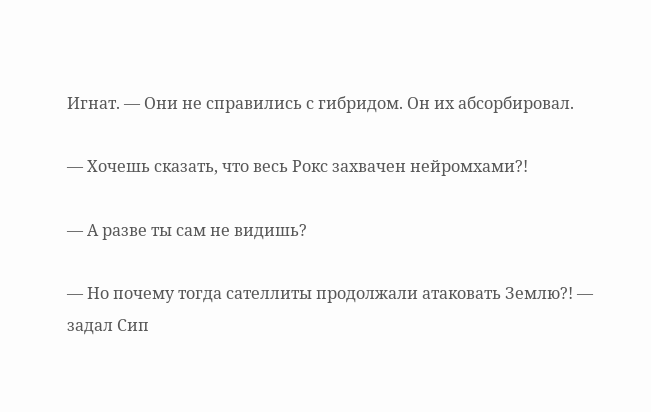Игнат. — Они не справились с гибридом. Он их абсорбировал.

— Хочешь сказать, что весь Рокс захвачен нейромхами?!

— А разве ты сам не видишь?

— Но почему тогда сателлиты продолжали атаковать Землю?! — задал Сип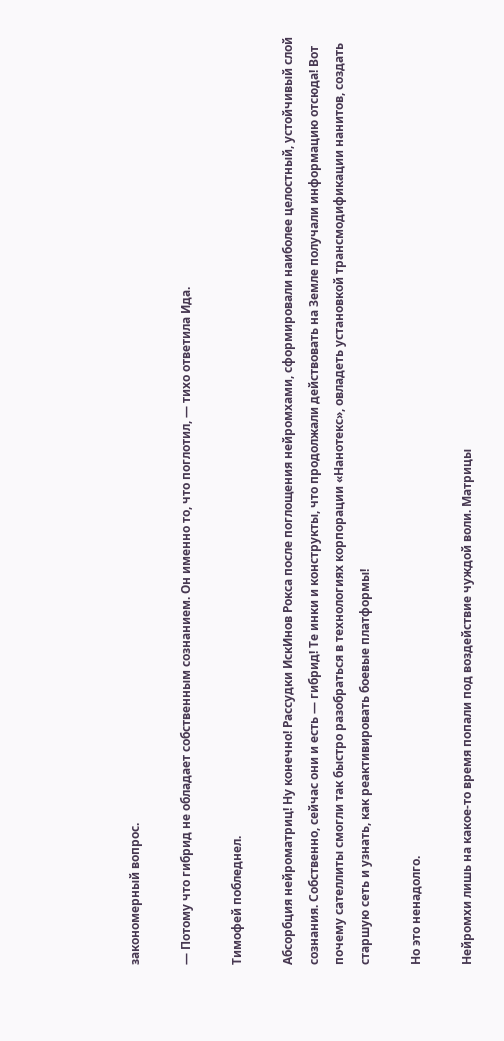закономерный вопрос.

— Потому что гибрид не обладает собственным сознанием. Он именно то, что поглотил, — тихо ответила Ида.

Тимофей побледнел.

Абсорбция нейроматриц! Ну конечно! Рассудки ИскИнов Рокса после поглощения нейромхами, сформировали наиболее целостный, устойчивый слой сознания. Собственно, сейчас они и есть — гибрид! Те инки и конструкты, что продолжали действовать на Земле получали информацию отсюда! Вот почему сателлиты смогли так быстро разобраться в технологиях корпорации «Нанотекс», овладеть установкой трансмодификации нанитов, создать старшую сеть и узнать, как реактивировать боевые платформы!

Но это ненадолго.

Нейромхи лишь на какое-то время попали под воздействие чуждой воли. Матрицы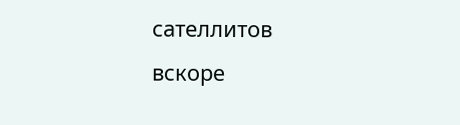сателлитов вскоре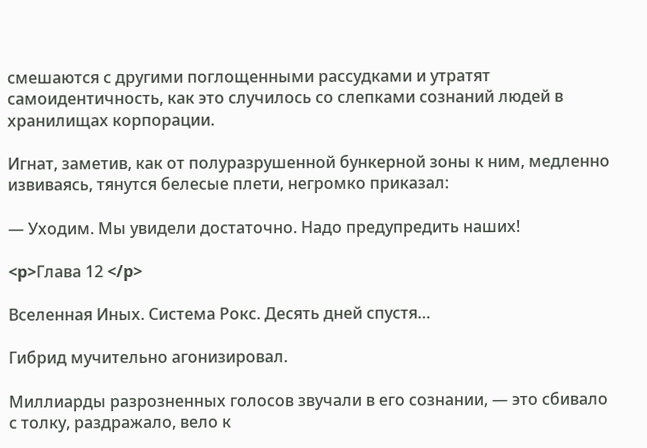смешаются с другими поглощенными рассудками и утратят самоидентичность, как это случилось со слепками сознаний людей в хранилищах корпорации.

Игнат, заметив, как от полуразрушенной бункерной зоны к ним, медленно извиваясь, тянутся белесые плети, негромко приказал:

— Уходим. Мы увидели достаточно. Надо предупредить наших!

<p>Глава 12 </p>

Вселенная Иных. Система Рокс. Десять дней спустя…

Гибрид мучительно агонизировал.

Миллиарды разрозненных голосов звучали в его сознании, — это сбивало с толку, раздражало, вело к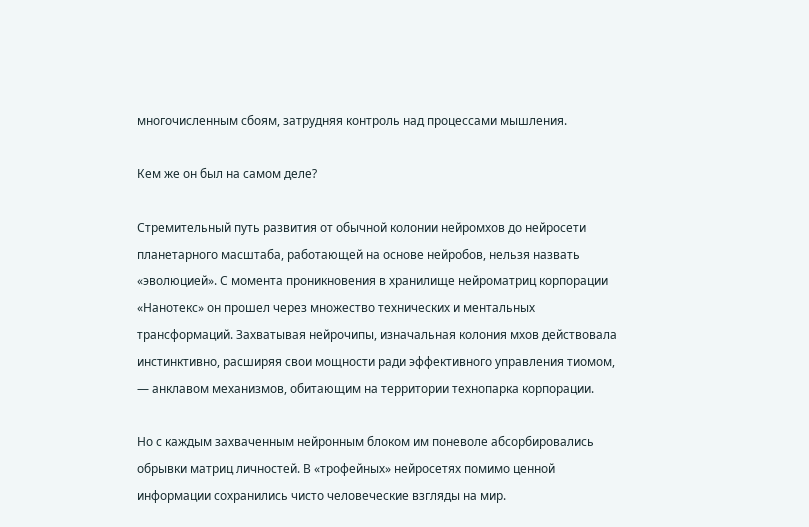многочисленным сбоям, затрудняя контроль над процессами мышления.

Кем же он был на самом деле?

Стремительный путь развития от обычной колонии нейромхов до нейросети планетарного масштаба, работающей на основе нейробов, нельзя назвать «эволюцией». С момента проникновения в хранилище нейроматриц корпорации «Нанотекс» он прошел через множество технических и ментальных трансформаций. Захватывая нейрочипы, изначальная колония мхов действовала инстинктивно, расширяя свои мощности ради эффективного управления тиомом, — анклавом механизмов, обитающим на территории технопарка корпорации.

Но с каждым захваченным нейронным блоком им поневоле абсорбировались обрывки матриц личностей. В «трофейных» нейросетях помимо ценной информации сохранились чисто человеческие взгляды на мир.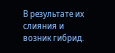В результате их слияния и возник гибрид.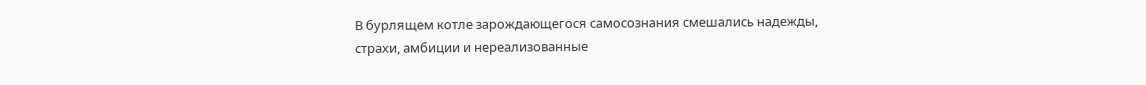В бурлящем котле зарождающегося самосознания смешались надежды, страхи, амбиции и нереализованные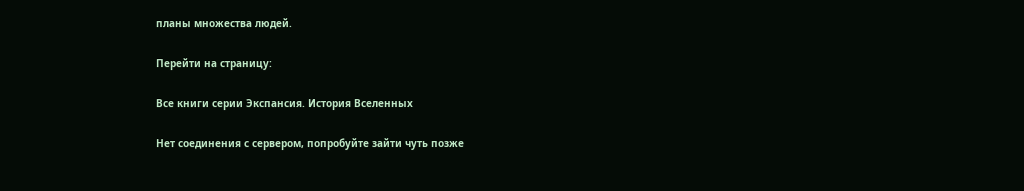планы множества людей.

Перейти на страницу:

Все книги серии Экспансия. История Вселенных

Нет соединения с сервером, попробуйте зайти чуть позже